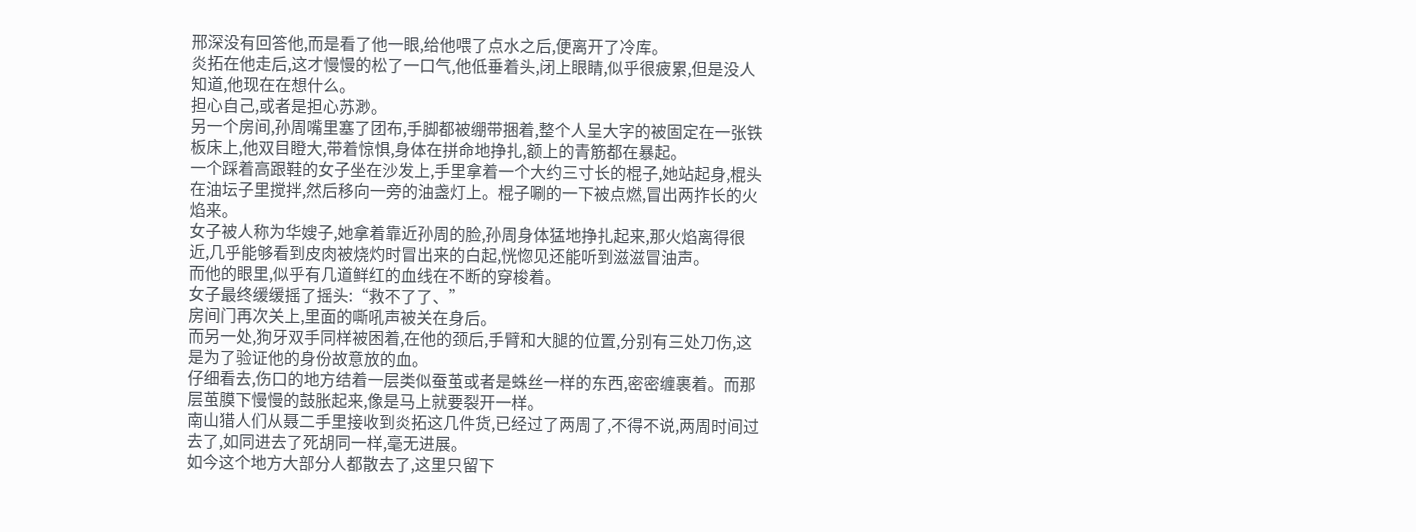邢深没有回答他,而是看了他一眼,给他喂了点水之后,便离开了冷库。
炎拓在他走后,这才慢慢的松了一口气,他低垂着头,闭上眼睛,似乎很疲累,但是没人知道,他现在在想什么。
担心自己,或者是担心苏渺。
另一个房间,孙周嘴里塞了团布,手脚都被绷带捆着,整个人呈大字的被固定在一张铁板床上,他双目瞪大,带着惊惧,身体在拼命地挣扎,额上的青筋都在暴起。
一个踩着高跟鞋的女子坐在沙发上,手里拿着一个大约三寸长的棍子,她站起身,棍头在油坛子里搅拌,然后移向一旁的油盏灯上。棍子唰的一下被点燃,冒出两拃长的火焰来。
女子被人称为华嫂子,她拿着靠近孙周的脸,孙周身体猛地挣扎起来,那火焰离得很近,几乎能够看到皮肉被烧灼时冒出来的白起,恍惚见还能听到滋滋冒油声。
而他的眼里,似乎有几道鲜红的血线在不断的穿梭着。
女子最终缓缓摇了摇头:“救不了了、”
房间门再次关上,里面的嘶吼声被关在身后。
而另一处,狗牙双手同样被困着,在他的颈后,手臂和大腿的位置,分别有三处刀伤,这是为了验证他的身份故意放的血。
仔细看去,伤口的地方结着一层类似蚕茧或者是蛛丝一样的东西,密密缠裹着。而那层茧膜下慢慢的鼓胀起来,像是马上就要裂开一样。
南山猎人们从聂二手里接收到炎拓这几件货,已经过了两周了,不得不说,两周时间过去了,如同进去了死胡同一样,毫无进展。
如今这个地方大部分人都散去了,这里只留下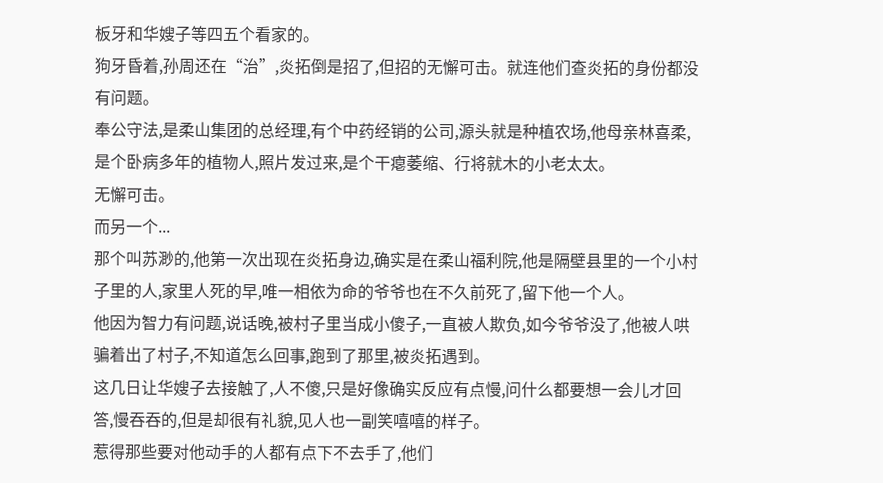板牙和华嫂子等四五个看家的。
狗牙昏着,孙周还在“治”,炎拓倒是招了,但招的无懈可击。就连他们查炎拓的身份都没有问题。
奉公守法,是柔山集团的总经理,有个中药经销的公司,源头就是种植农场,他母亲林喜柔,是个卧病多年的植物人,照片发过来,是个干瘪萎缩、行将就木的小老太太。
无懈可击。
而另一个...
那个叫苏渺的,他第一次出现在炎拓身边,确实是在柔山福利院,他是隔壁县里的一个小村子里的人,家里人死的早,唯一相依为命的爷爷也在不久前死了,留下他一个人。
他因为智力有问题,说话晚,被村子里当成小傻子,一直被人欺负,如今爷爷没了,他被人哄骗着出了村子,不知道怎么回事,跑到了那里,被炎拓遇到。
这几日让华嫂子去接触了,人不傻,只是好像确实反应有点慢,问什么都要想一会儿才回答,慢吞吞的,但是却很有礼貌,见人也一副笑嘻嘻的样子。
惹得那些要对他动手的人都有点下不去手了,他们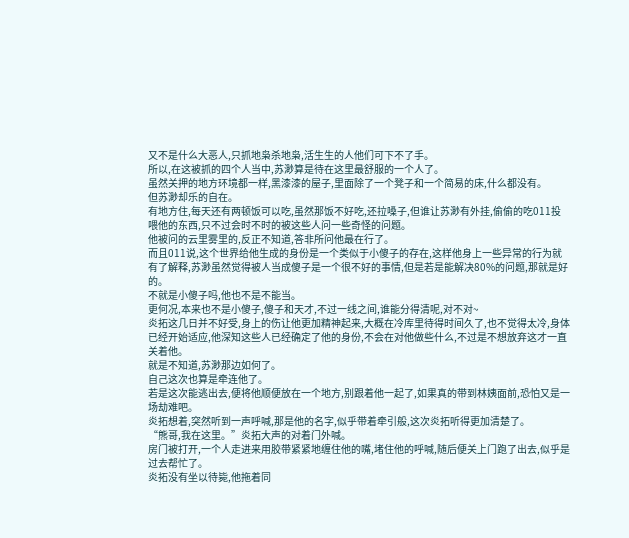又不是什么大恶人,只抓地枭杀地枭,活生生的人他们可下不了手。
所以,在这被抓的四个人当中,苏渺算是待在这里最舒服的一个人了。
虽然关押的地方环境都一样,黑漆漆的屋子,里面除了一个凳子和一个简易的床,什么都没有。
但苏渺却乐的自在。
有地方住,每天还有两顿饭可以吃,虽然那饭不好吃,还拉嗓子,但谁让苏渺有外挂,偷偷的吃011投喂他的东西,只不过会时不时的被这些人问一些奇怪的问题。
他被问的云里雾里的,反正不知道,答非所问他最在行了。
而且011说,这个世界给他生成的身份是一个类似于小傻子的存在,这样他身上一些异常的行为就有了解释,苏渺虽然觉得被人当成傻子是一个很不好的事情,但是若是能解决80%的问题,那就是好的。
不就是小傻子吗,他也不是不能当。
更何况,本来也不是小傻子,傻子和天才,不过一线之间,谁能分得清呢,对不对~
炎拓这几日并不好受,身上的伤让他更加精神起来,大概在冷库里待得时间久了,也不觉得太冷,身体已经开始适应,他深知这些人已经确定了他的身份,不会在对他做些什么,不过是不想放弃这才一直关着他。
就是不知道,苏渺那边如何了。
自己这次也算是牵连他了。
若是这次能逃出去,便将他顺便放在一个地方,别跟着他一起了,如果真的带到林姨面前,恐怕又是一场劫难吧。
炎拓想着,突然听到一声呼喊,那是他的名字,似乎带着牵引般,这次炎拓听得更加清楚了。
“熊哥,我在这里。”炎拓大声的对着门外喊。
房门被打开,一个人走进来用胶带紧紧地缠住他的嘴,堵住他的呼喊,随后便关上门跑了出去,似乎是过去帮忙了。
炎拓没有坐以待毙,他拖着同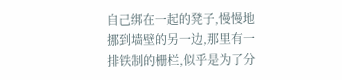自己绑在一起的凳子,慢慢地挪到墙壁的另一边,那里有一排铁制的栅栏,似乎是为了分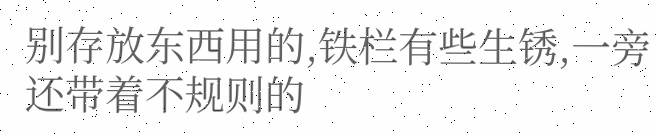别存放东西用的,铁栏有些生锈,一旁还带着不规则的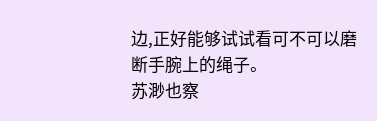边,正好能够试试看可不可以磨断手腕上的绳子。
苏渺也察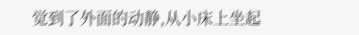觉到了外面的动静,从小床上坐起